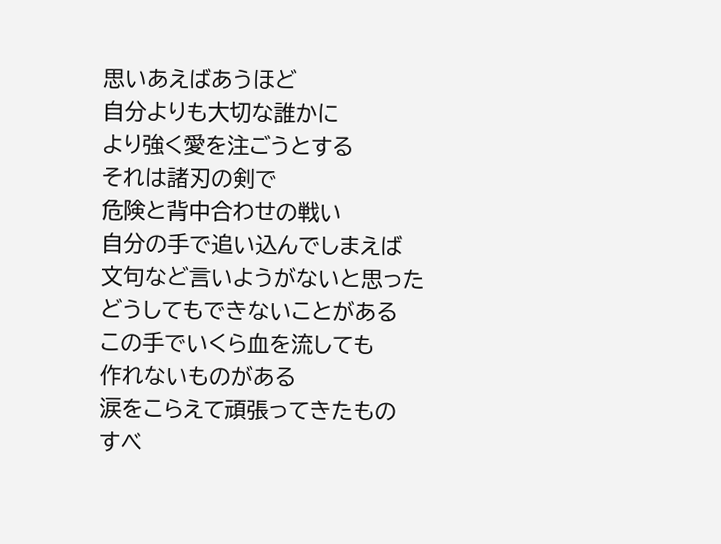思いあえばあうほど
自分よりも大切な誰かに
より強く愛を注ごうとする
それは諸刃の剣で
危険と背中合わせの戦い
自分の手で追い込んでしまえば
文句など言いようがないと思った
どうしてもできないことがある
この手でいくら血を流しても
作れないものがある
涙をこらえて頑張ってきたもの
すべ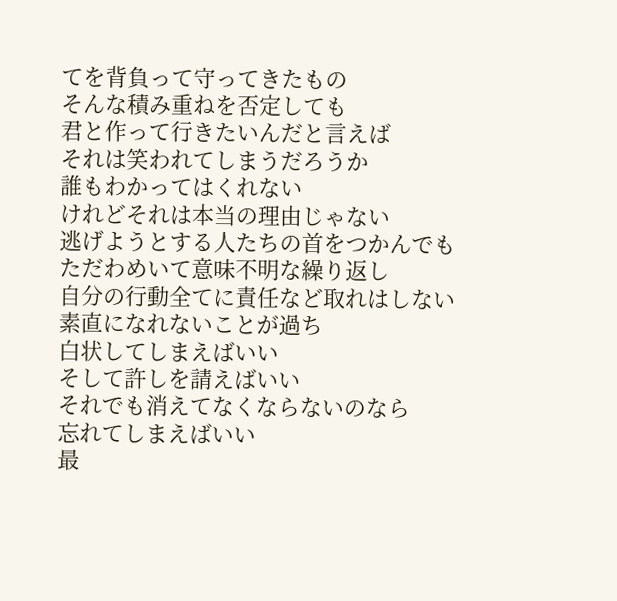てを背負って守ってきたもの
そんな積み重ねを否定しても
君と作って行きたいんだと言えば
それは笑われてしまうだろうか
誰もわかってはくれない
けれどそれは本当の理由じゃない
逃げようとする人たちの首をつかんでも
ただわめいて意味不明な繰り返し
自分の行動全てに責任など取れはしない
素直になれないことが過ち
白状してしまえばいい
そして許しを請えばいい
それでも消えてなくならないのなら
忘れてしまえばいい
最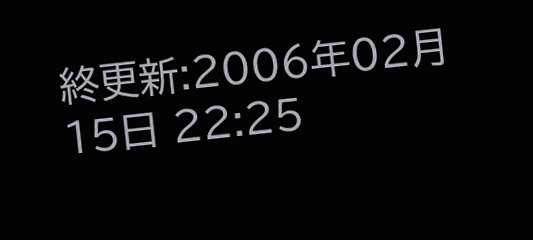終更新:2006年02月15日 22:25